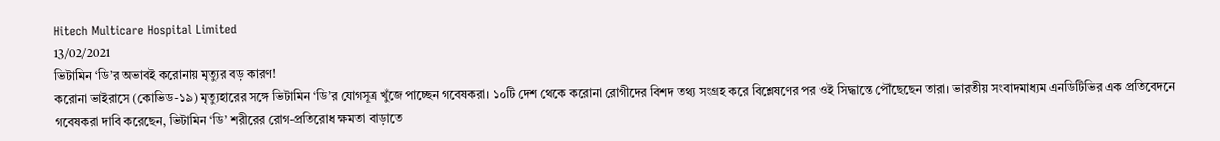Hitech Multicare Hospital Limited
13/02/2021
ভিটামিন ‘ডি’র অভাবই করোনায় মৃত্যুর বড় কারণ!
করোনা ভাইরাসে (কোভিড-১৯) মৃত্যুহারের সঙ্গে ভিটামিন ‘ডি’র যোগসূত্র খুঁজে পাচ্ছেন গবেষকরা। ১০টি দেশ থেকে করোনা রোগীদের বিশদ তথ্য সংগ্রহ করে বিশ্লেষণের পর ওই সিদ্ধান্তে পৌঁছেছেন তারা। ভারতীয় সংবাদমাধ্যম এনডিটিভির এক প্রতিবেদনে গবেষকরা দাবি করেছেন, ভিটামিন ‘ডি’ শরীরের রোগ-প্রতিরোধ ক্ষমতা বাড়াতে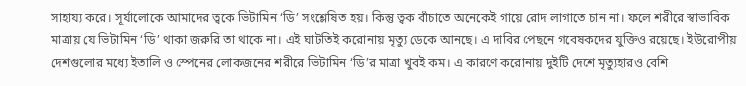সাহায্য করে। সূর্যালোকে আমাদের ত্বকে ভিটামিন ‘ডি’ সংশ্লেষিত হয়। কিন্তু ত্বক বাঁচাতে অনেকেই গায়ে রোদ লাগাতে চান না। ফলে শরীরে স্বাভাবিক মাত্রায় যে ভিটামিন ‘ডি’ থাকা জরুরি তা থাকে না। এই ঘাটতিই করোনায় মৃত্যু ডেকে আনছে। এ দাবির পেছনে গবেষকদের যুক্তিও রয়েছে। ইউরোপীয় দেশগুলোর মধ্যে ইতালি ও স্পেনের লোকজনের শরীরে ভিটামিন ‘ডি’র মাত্রা খুবই কম। এ কারণে করোনায় দুইটি দেশে মৃত্যুহারও বেশি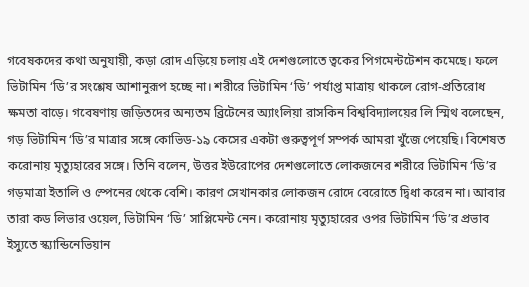গবেষকদের কথা অনুযায়ী, কড়া রোদ এড়িয়ে চলায় এই দেশগুলোতে ত্বকের পিগমেন্টটেশন কমেছে। ফলে ভিটামিন ‘ডি’র সংশ্লেষ আশানুরূপ হচ্ছে না। শরীরে ভিটামিন ‘ডি’ পর্যাপ্ত মাত্রায় থাকলে রোগ-প্রতিরোধ ক্ষমতা বাড়ে। গবেষণায় জড়িতদের অন্যতম ব্রিটেনের অ্যাংলিয়া রাসকিন বিশ্ববিদ্যালয়ের লি স্মিথ বলেছেন, গড় ভিটামিন ‘ডি’র মাত্রার সঙ্গে কোভিড-১৯ কেসের একটা গুরুত্বপূর্ণ সম্পর্ক আমরা খুঁজে পেয়েছি। বিশেষত করোনায় মৃত্যুহারের সঙ্গে। তিনি বলেন, উত্তর ইউরোপের দেশগুলোতে লোকজনের শরীরে ভিটামিন ‘ডি’র গড়মাত্রা ইতালি ও স্পেনের থেকে বেশি। কারণ সেখানকার লোকজন রোদে বেরোতে দ্বিধা করেন না। আবার তারা কড লিভার ওয়েল, ভিটামিন ‘ডি’ সাপ্লিমেন্ট নেন। করোনায় মৃত্যুহারের ওপর ভিটামিন ‘ডি’র প্রভাব ইস্যুতে স্ক্যান্ডিনেভিয়ান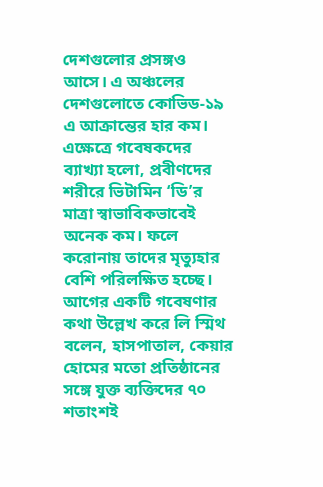দেশগুলোর প্রসঙ্গও আসে। এ অঞ্চলের দেশগুলোতে কোভিড-১৯ এ আক্রান্তের হার কম। এক্ষেত্রে গবেষকদের ব্যাখ্যা হলো, প্রবীণদের শরীরে ভিটামিন ‘ডি’র মাত্রা স্বাভাবিকভাবেই অনেক কম। ফলে করোনায় তাদের মৃত্যুহার বেশি পরিলক্ষিত হচ্ছে। আগের একটি গবেষণার কথা উল্লেখ করে লি স্মিথ বলেন, হাসপাতাল, কেয়ার হোমের মতো প্রতিষ্ঠানের সঙ্গে যুক্ত ব্যক্তিদের ৭০ শতাংশই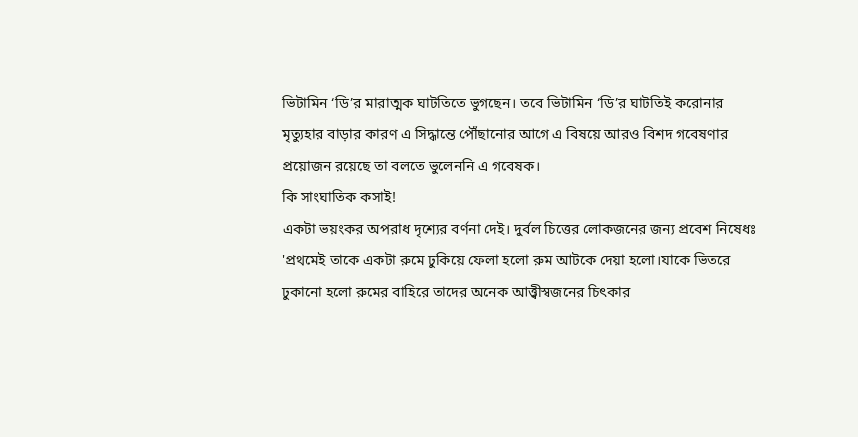ভিটামিন ‘ডি’র মারাত্মক ঘাটতিতে ভুগছেন। তবে ভিটামিন ‘ডি’র ঘাটতিই করোনার মৃত্যুহার বাড়ার কারণ এ সিদ্ধান্তে পৌঁছানোর আগে এ বিষয়ে আরও বিশদ গবেষণার প্রয়োজন রয়েছে তা বলতে ভুলেননি এ গবেষক।
কি সাংঘাতিক কসাই!
একটা ভয়ংকর অপরাধ দৃশ্যের বর্ণনা দেই। দুর্বল চিত্তের লোকজনের জন্য প্রবেশ নিষেধঃ
'প্রথমেই তাকে একটা রুমে ঢুকিয়ে ফেলা হলো রুম আটকে দেয়া হলো।যাকে ভিতরে ঢুকানো হলো রুমের বাহিরে তাদের অনেক আত্ত্বীস্বজনের চিৎকার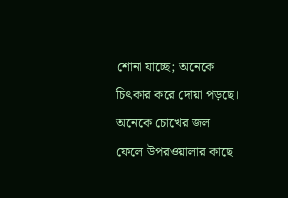শোনা যাচ্ছে; অনেকে চিৎকার করে দোয়া পড়ছে। অনেকে চোখের জল ফেলে উপরওয়ালার কাছে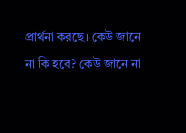প্রার্থনা করছে। কেউ জানে না কি হবে? কেউ জানে না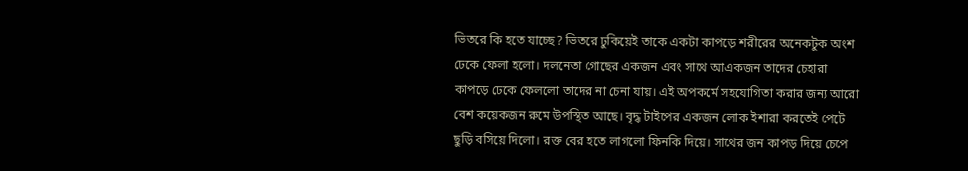ভিতরে কি হতে যাচ্ছে? ভিতরে ঢুকিয়েই তাকে একটা কাপড়ে শরীরের অনেকটুক অংশ ঢেকে ফেলা হলো। দলনেতা গোছের একজন এবং সাথে আএকজন তাদের চেহারা কাপড়ে ঢেকে ফেললো তাদের না চেনা যায়। এই অপকর্মে সহযোগিতা করার জন্য আরো বেশ কয়েকজন রুমে উপস্থিত আছে। বৃদ্ধ টাইপের একজন লোক ইশারা করতেই পেটে ছুড়ি বসিয়ে দিলো। রক্ত বের হতে লাগলো ফিনকি দিয়ে। সাথের জন কাপড় দিয়ে চেপে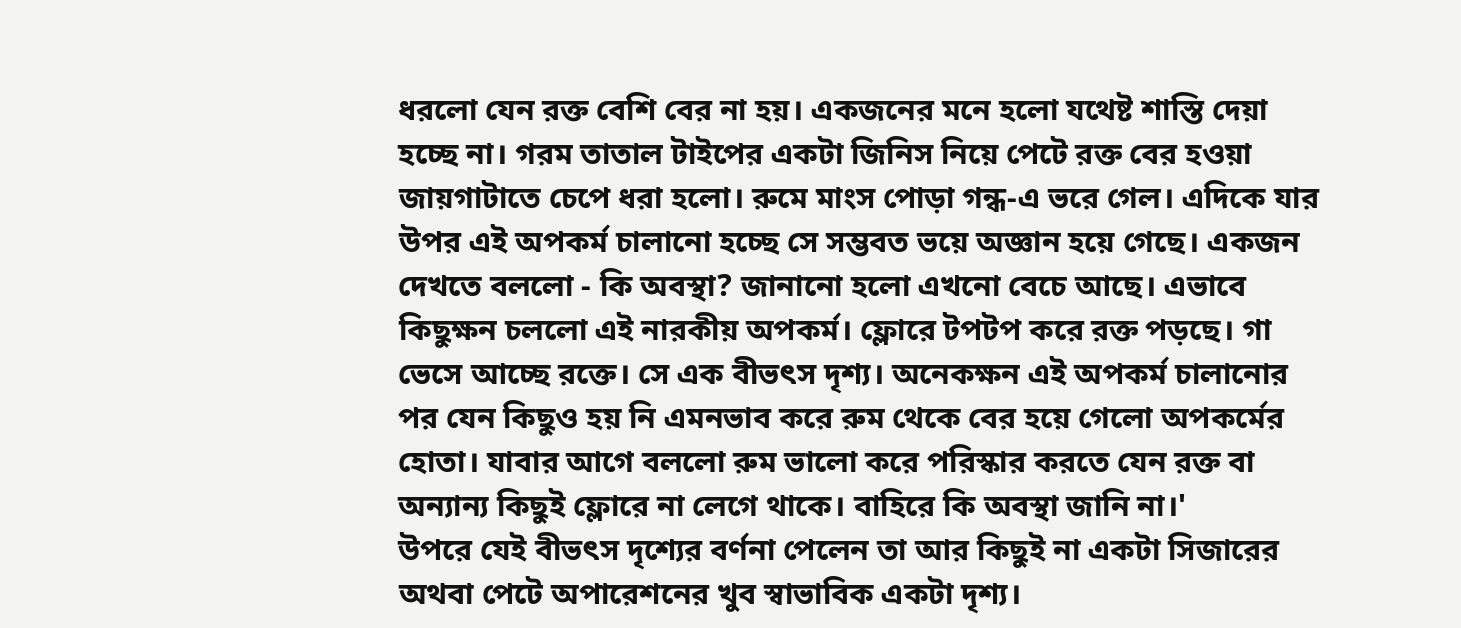ধরলো যেন রক্ত বেশি বের না হয়। একজনের মনে হলো যথেষ্ট শাস্তি দেয়া হচ্ছে না। গরম তাতাল টাইপের একটা জিনিস নিয়ে পেটে রক্ত বের হওয়া জায়গাটাতে চেপে ধরা হলো। রুমে মাংস পোড়া গন্ধ-এ ভরে গেল। এদিকে যার উপর এই অপকর্ম চালানো হচ্ছে সে সম্ভবত ভয়ে অজ্ঞান হয়ে গেছে। একজন দেখতে বললো - কি অবস্থা? জানানো হলো এখনো বেচে আছে। এভাবে কিছুক্ষন চললো এই নারকীয় অপকর্ম। ফ্লোরে টপটপ করে রক্ত পড়ছে। গা ভেসে আচ্ছে রক্তে। সে এক বীভৎস দৃশ্য। অনেকক্ষন এই অপকর্ম চালানোর পর যেন কিছুও হয় নি এমনভাব করে রুম থেকে বের হয়ে গেলো অপকর্মের হোতা। যাবার আগে বললো রুম ভালো করে পরিস্কার করতে যেন রক্ত বা অন্যান্য কিছুই ফ্লোরে না লেগে থাকে। বাহিরে কি অবস্থা জানি না।'
উপরে যেই বীভৎস দৃশ্যের বর্ণনা পেলেন তা আর কিছুই না একটা সিজারের অথবা পেটে অপারেশনের খুব স্বাভাবিক একটা দৃশ্য।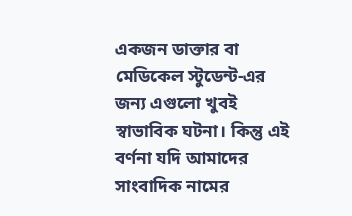একজন ডাক্তার বা মেডিকেল স্টুডেন্ট-এর জন্য এগুলো খুবই স্বাভাবিক ঘটনা। কিন্তু এই বর্ণনা যদি আমাদের সাংবাদিক নামের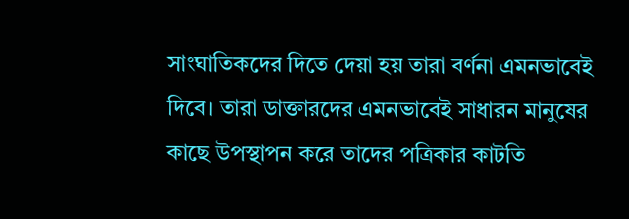সাংঘাতিকদের দিতে দেয়া হয় তারা বর্ণনা এমনভাবেই দিবে। তারা ডাক্তারদের এমনভাবেই সাধারন মানুষের কাছে উপস্থাপন করে তাদের পত্রিকার কাটতি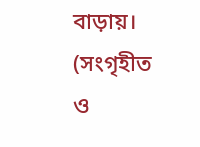বাড়ায়।
(সংগৃহীত ও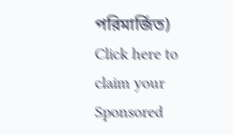পরিমার্জিত)
Click here to claim your Sponsored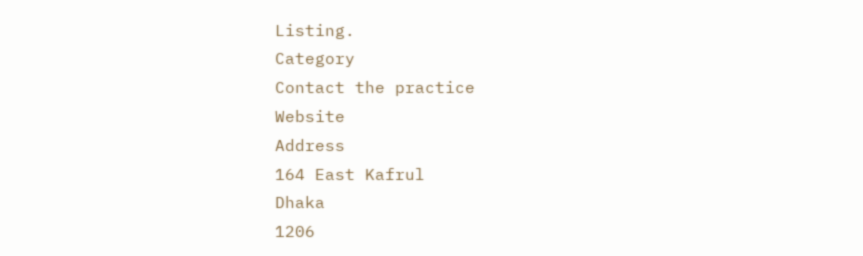Listing.
Category
Contact the practice
Website
Address
164 East Kafrul
Dhaka
1206